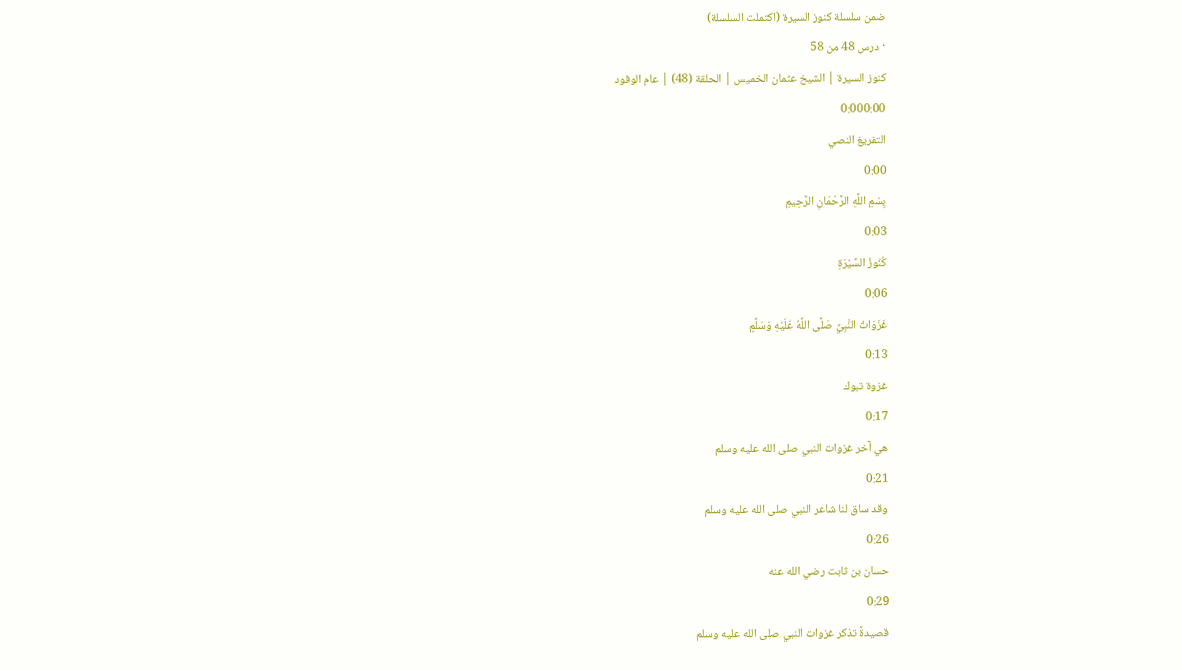ضمن سلسلة كنوز السيرة (اكتملت السلسلة)
· درس 48 من 58
كنوز السيرة | الشيخ عثمان الخميس | الحلقة (48) | عام الوفود
0:000:00
التفريغ النصي
0:00
بِسْمِ اللَّهِ الرَّحْمَانِ الرَّحِيمِ
0:03
كُنُوزُ السِّيْرَةِ
0:06
غَزَوَاتُ النَّبِيِّ صَلَّى اللَّهُ عَلَيْهِ وَسَلَّمٍ
0:13
غزوة تبوك
0:17
هي آخر غزوات النبي صلى الله عليه وسلم
0:21
وقد ساق لنا شاعر النبي صلى الله عليه وسلم
0:26
حسان بن ثابت رضي الله عنه
0:29
قصيدةً تذكر غزوات النبي صلى الله عليه وسلم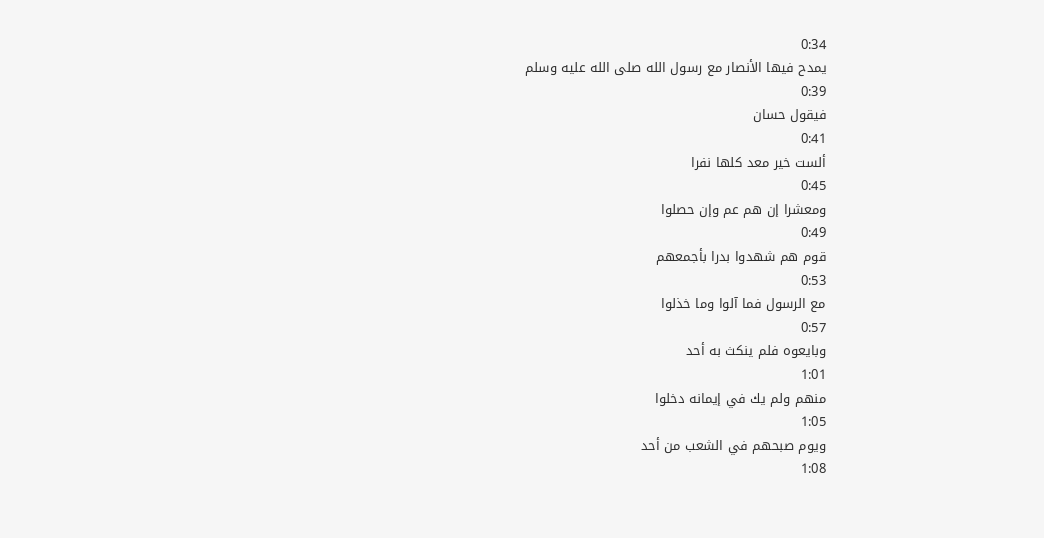0:34
يمدح فيها الأنصار مع رسول الله صلى الله عليه وسلم
0:39
فيقول حسان
0:41
ألست خير معد كلها نفرا
0:45
ومعشرا إن هم عم وإن حصلوا
0:49
قوم هم شهدوا بدرا بأجمعهم
0:53
مع الرسول فما آلوا وما خذلوا
0:57
وبايعوه فلم ينكث به أحد
1:01
منهم ولم يك في إيمانه دخلوا
1:05
ويوم صبحهم في الشعب من أحد
1:08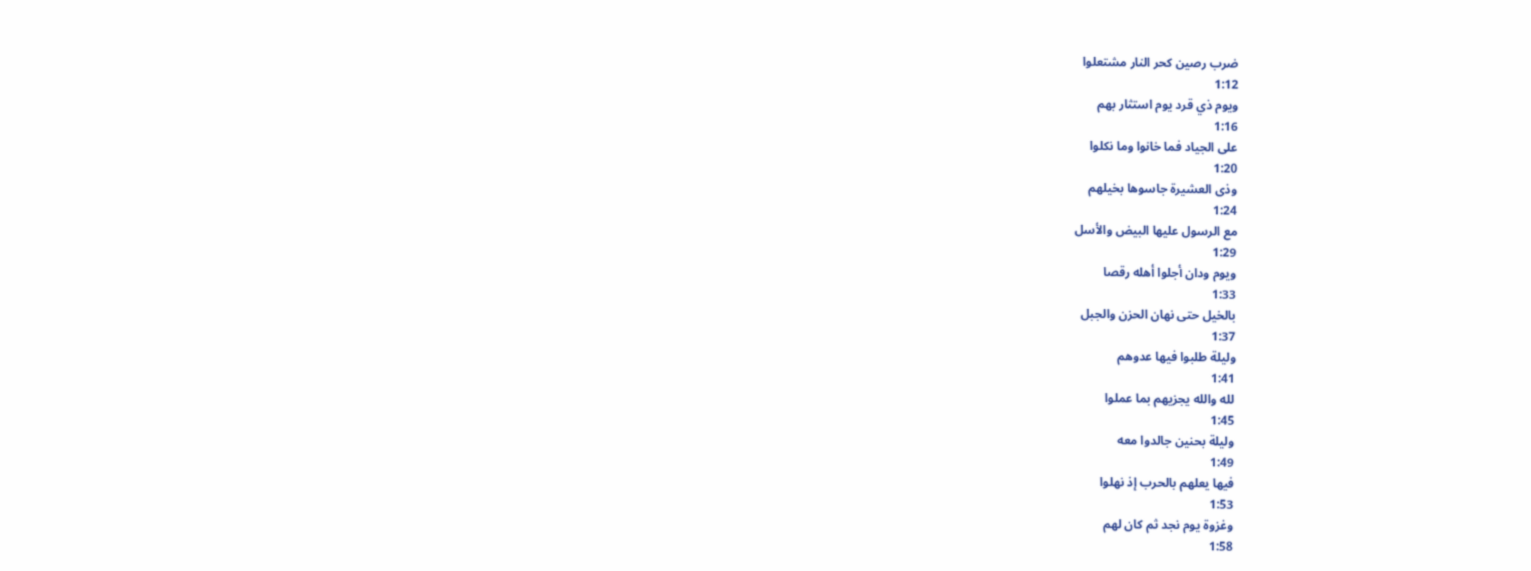ضرب رصين كحر النار مشتعلوا
1:12
ويوم ذي قرد يوم استثار بهم
1:16
على الجياد فما خانوا وما نكلوا
1:20
وذى العشيرة جاسوها بخيلهم
1:24
مع الرسول عليها البيض والأسل
1:29
ويوم ودان أجلوا أهله رقصا
1:33
بالخيل حتى نهان الحزن والجبل
1:37
وليلة طلبوا فيها عدوهم
1:41
لله والله يجزيهم بما عملوا
1:45
وليلة بحنين جالدوا معه
1:49
فيها يعلهم بالحرب إذ نهلوا
1:53
وغزوة يوم نجد ثم كان لهم
1:58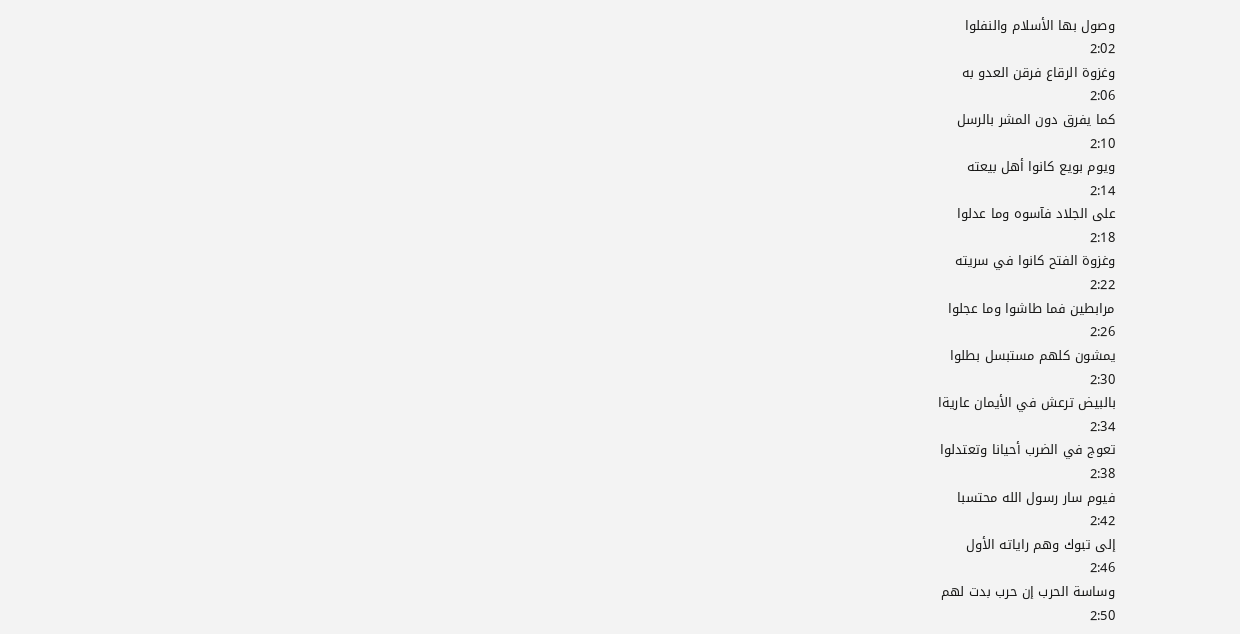وصول بها الأسلام والنفلوا
2:02
وغزوة الرقاع فرقن العدو به
2:06
كما يفرق دون المشر بالرسل
2:10
ويوم بويع كانوا أهل بيعته
2:14
على الجلاد فآسوه وما عدلوا
2:18
وغزوة الفتح كانوا في سريته
2:22
مرابطين فما طاشوا وما عجلوا
2:26
يمشون كلهم مستبسل بطلوا
2:30
بالبيض ترعش في الأيمان عاريةا
2:34
تعوج في الضرب أحيانا وتعتدلوا
2:38
فيوم سار رسول الله محتسبا
2:42
إلى تبوك وهم راياته الأول
2:46
وساسة الحرب إن حرب بدت لهم
2:50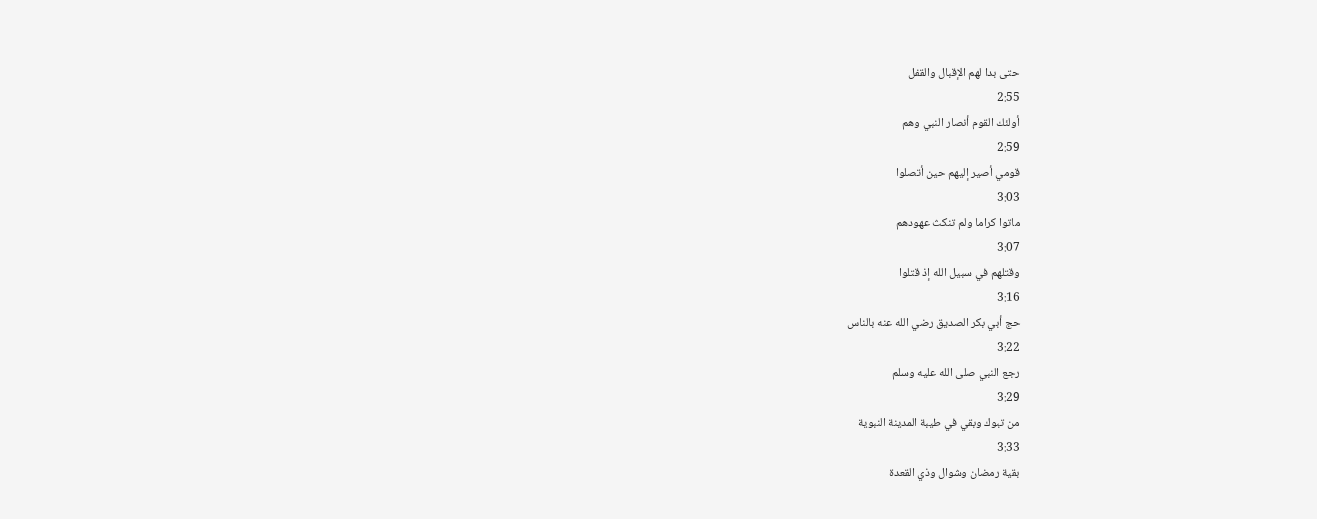حتى بدا لهم الإقبال والقفل
2:55
أولئك القوم أنصار النبي وهم
2:59
قومي أصير إليهم حين أتصلوا
3:03
ماتوا كراما ولم تنكث عهودهم
3:07
وقتلهم في سبيل الله إذ قتلوا
3:16
حج أبي بكر الصديق رضي الله عنه بالناس
3:22
رجع النبي صلى الله عليه وسلم
3:29
من تبوك وبقي في طيبة المدينة النبوية
3:33
بقية رمضان وشوال وذي القعدة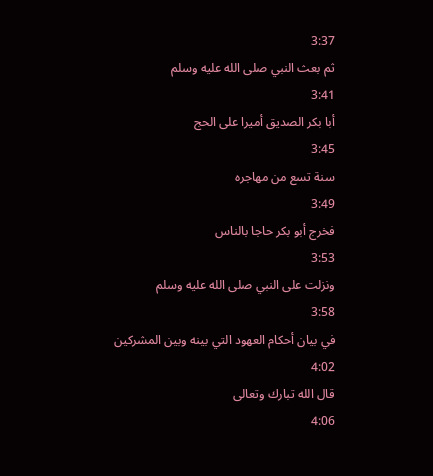3:37
ثم بعث النبي صلى الله عليه وسلم
3:41
أبا بكر الصديق أميرا على الحج
3:45
سنة تسع من مهاجره
3:49
فخرج أبو بكر حاجا بالناس
3:53
ونزلت على النبي صلى الله عليه وسلم
3:58
في بيان أحكام العهود التي بينه وبين المشركين
4:02
قال الله تبارك وتعالى
4:06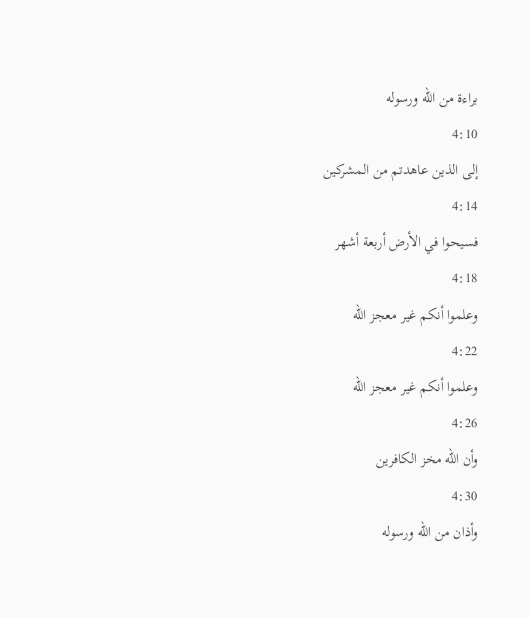براءة من الله ورسوله
4:10
إلى الذين عاهدتم من المشركين
4:14
فسيحوا في الأرض أربعة أشهر
4:18
وعلموا أنكم غير معجز الله
4:22
وعلموا أنكم غير معجز الله
4:26
وأن الله مخز الكافرين
4:30
وأذان من الله ورسوله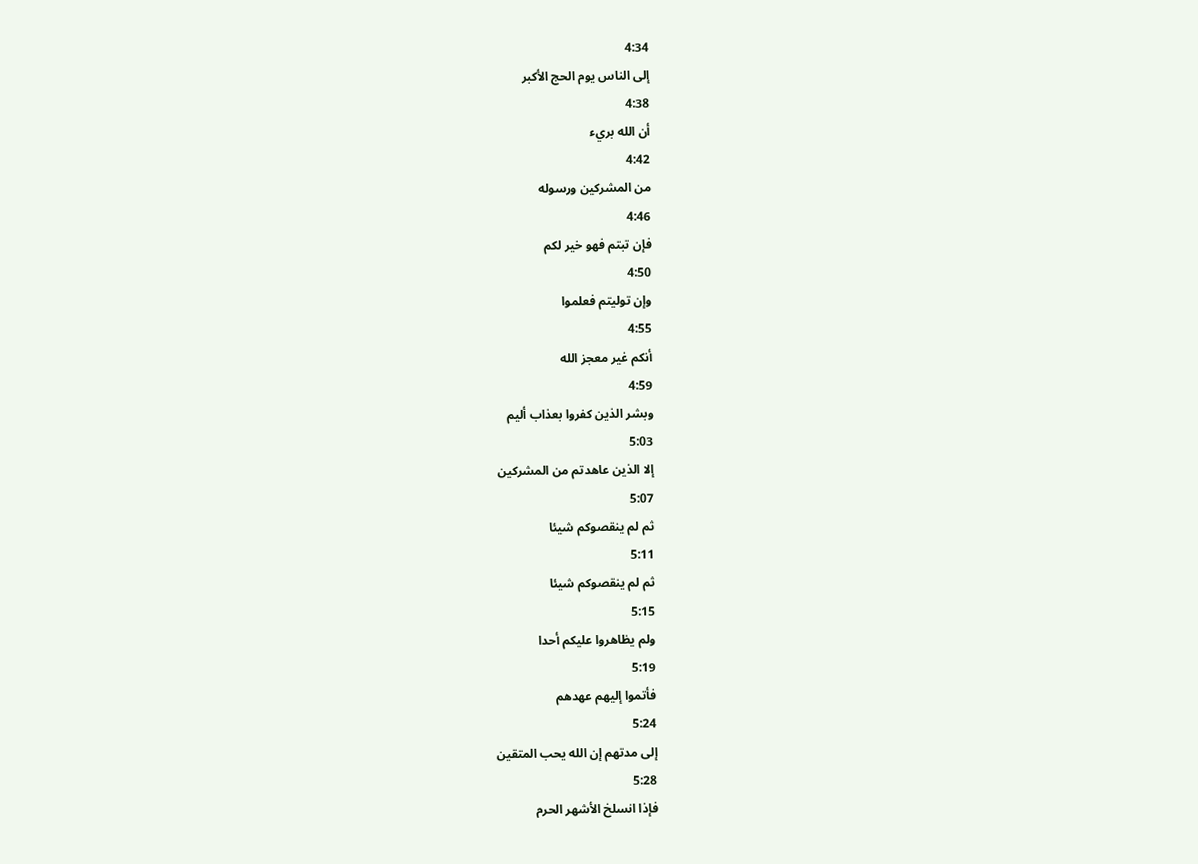4:34
إلى الناس يوم الحج الأكبر
4:38
أن الله بريء
4:42
من المشركين ورسوله
4:46
فإن تبتم فهو خير لكم
4:50
وإن توليتم فعلموا
4:55
أنكم غير معجز الله
4:59
وبشر الذين كفروا بعذاب أليم
5:03
إلا الذين عاهدتم من المشركين
5:07
ثم لم ينقصوكم شيئا
5:11
ثم لم ينقصوكم شيئا
5:15
ولم يظاهروا عليكم أحدا
5:19
فأتموا إليهم عهدهم
5:24
إلى مدتهم إن الله يحب المتقين
5:28
فإذا انسلخ الأشهر الحرم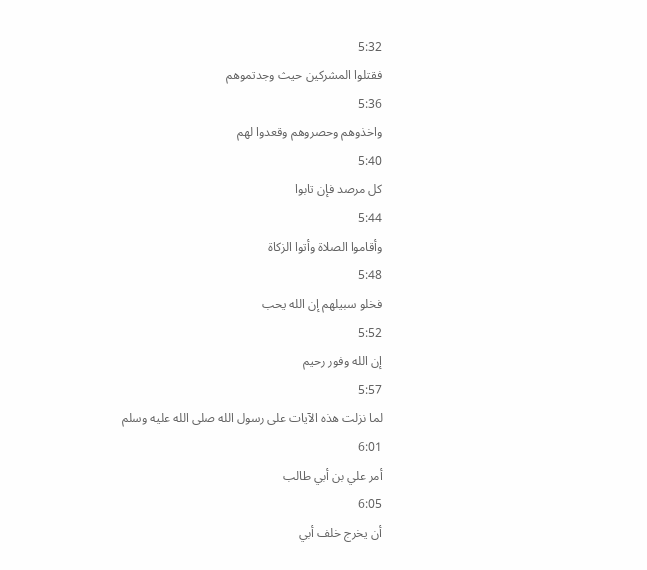5:32
فقتلوا المشركين حيث وجدتموهم
5:36
واخذوهم وحصروهم وقعدوا لهم
5:40
كل مرصد فإن تابوا
5:44
وأقاموا الصلاة وأتوا الزكاة
5:48
فخلو سبيلهم إن الله يحب
5:52
إن الله وفور رحيم
5:57
لما نزلت هذه الآيات على رسول الله صلى الله عليه وسلم
6:01
أمر علي بن أبي طالب
6:05
أن يخرج خلف أبي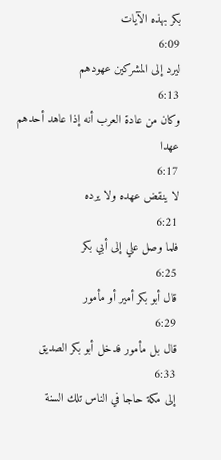بكر بهذه الآيات
6:09
ليرد إلى المشركين عهودهم
6:13
وكان من عادة العرب أنه إذا عاهد أحدهم عهدا
6:17
لا ينقض عهده ولا يرده
6:21
فلما وصل علي إلى أبي بكر
6:25
قال أبو بكر أمير أو مأمور
6:29
قال بل مأمور فدخل أبو بكر الصديق
6:33
إلى مكة حاجا في الناس تلك السنة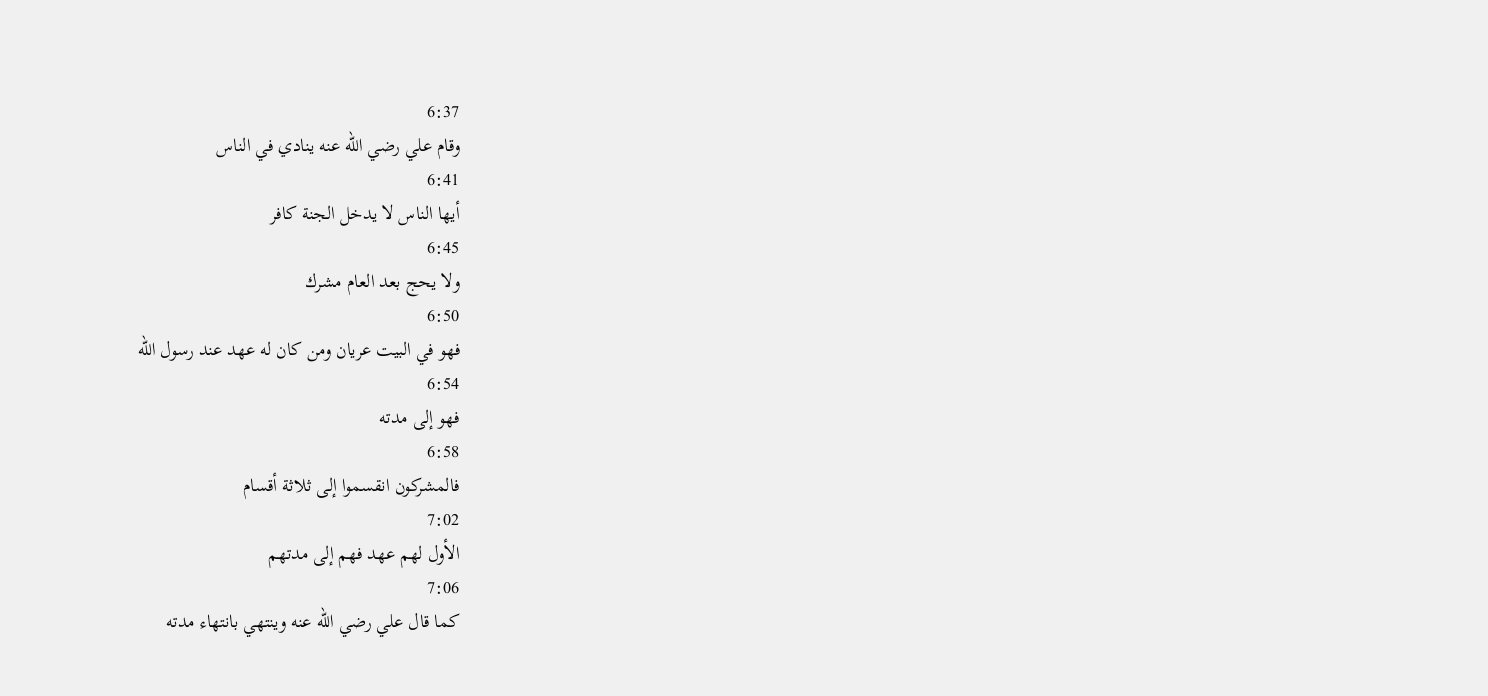6:37
وقام علي رضي الله عنه ينادي في الناس
6:41
أيها الناس لا يدخل الجنة كافر
6:45
ولا يحج بعد العام مشرك
6:50
فهو في البيت عريان ومن كان له عهد عند رسول الله
6:54
فهو إلى مدته
6:58
فالمشركون انقسموا إلى ثلاثة أقسام
7:02
الأول لهم عهد فهم إلى مدتهم
7:06
كما قال علي رضي الله عنه وينتهي بانتهاء مدته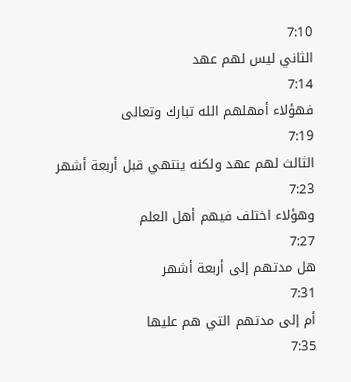7:10
الثاني ليس لهم عهد
7:14
فهؤلاء أمهلهم الله تبارك وتعالى
7:19
الثالث لهم عهد ولكنه ينتهي قبل أربعة أشهر
7:23
وهؤلاء اختلف فيهم أهل العلم
7:27
هل مدتهم إلى أربعة أشهر
7:31
أم إلى مدتهم التي هم عليها
7:35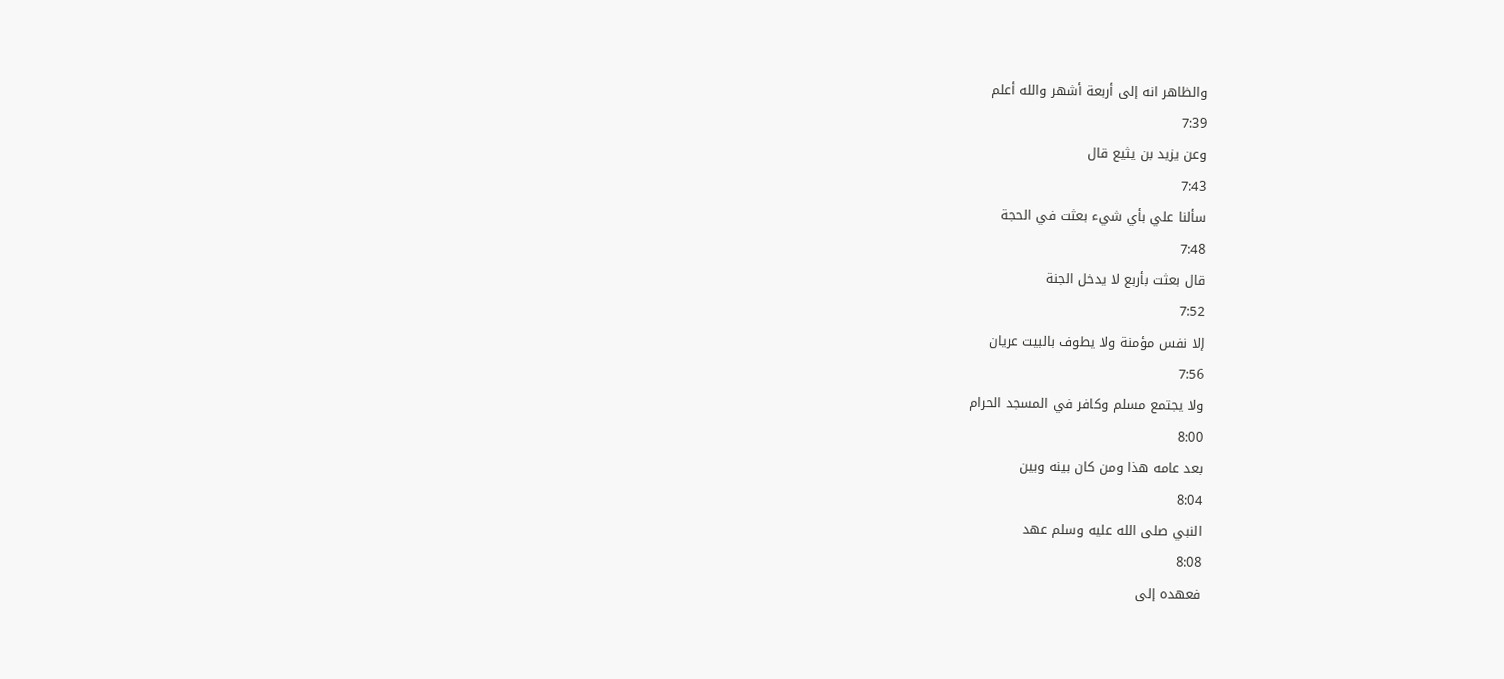والظاهر انه إلى أربعة أشهر والله أعلم
7:39
وعن يزيد بن يثيع قال
7:43
سألنا علي بأي شيء بعثت في الحجة
7:48
قال بعثت بأربع لا يدخل الجنة
7:52
إلا نفس مؤمنة ولا يطوف بالبيت عريان
7:56
ولا يجتمع مسلم وكافر في المسجد الحرام
8:00
بعد عامه هذا ومن كان بينه وبين
8:04
النبي صلى الله عليه وسلم عهد
8:08
فعهده إلى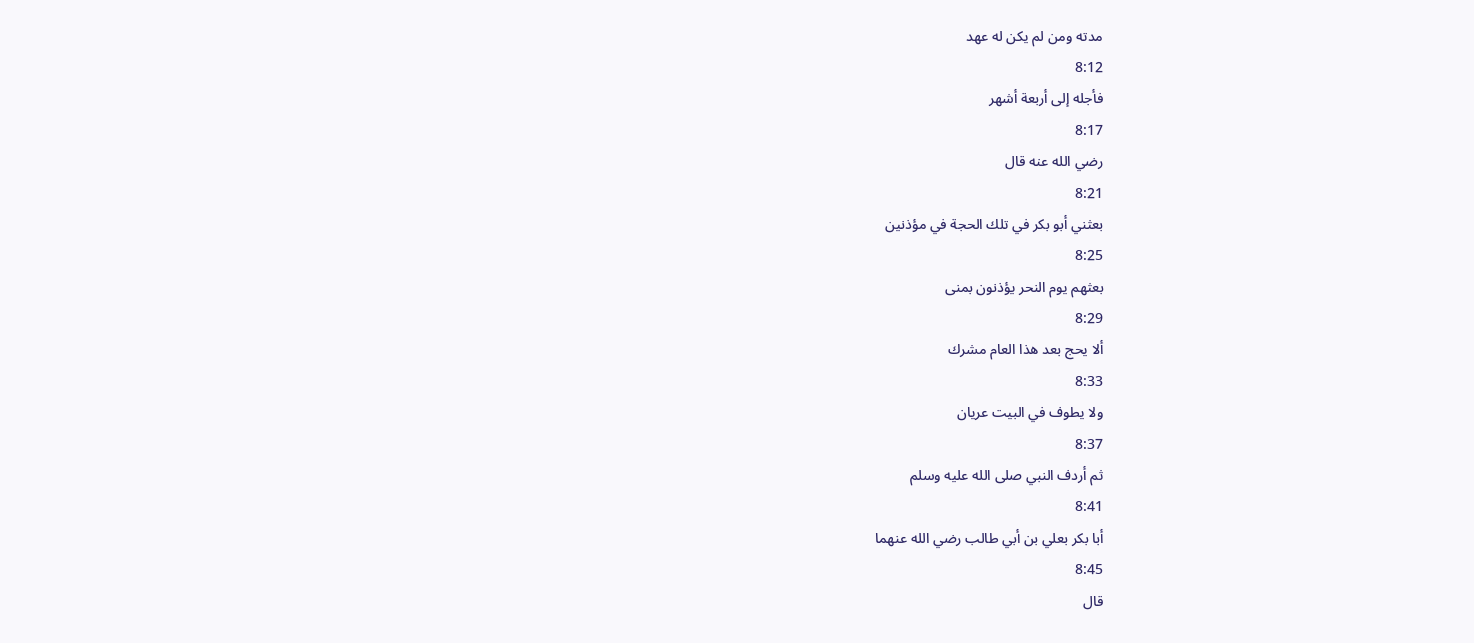مدته ومن لم يكن له عهد
8:12
فأجله إلى أربعة أشهر
8:17
رضي الله عنه قال
8:21
بعثني أبو بكر في تلك الحجة في مؤذنين
8:25
بعثهم يوم النحر يؤذنون بمنى
8:29
ألا يحج بعد هذا العام مشرك
8:33
ولا يطوف في البيت عريان
8:37
ثم أردف النبي صلى الله عليه وسلم
8:41
أبا بكر بعلي بن أبي طالب رضي الله عنهما
8:45
قال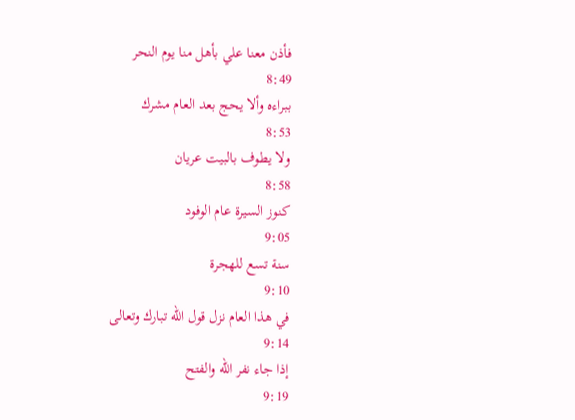فأذن معنا علي بأهل منا يوم النحر
8:49
ببراءه وألا يحج بعد العام مشرك
8:53
ولا يطوف بالبيت عريان
8:58
كنوز السيرة عام الوفود
9:05
سنة تسع للهجرة
9:10
في هذا العام نزل قول الله تبارك وتعالى
9:14
إذا جاء نفر الله والفتح
9:19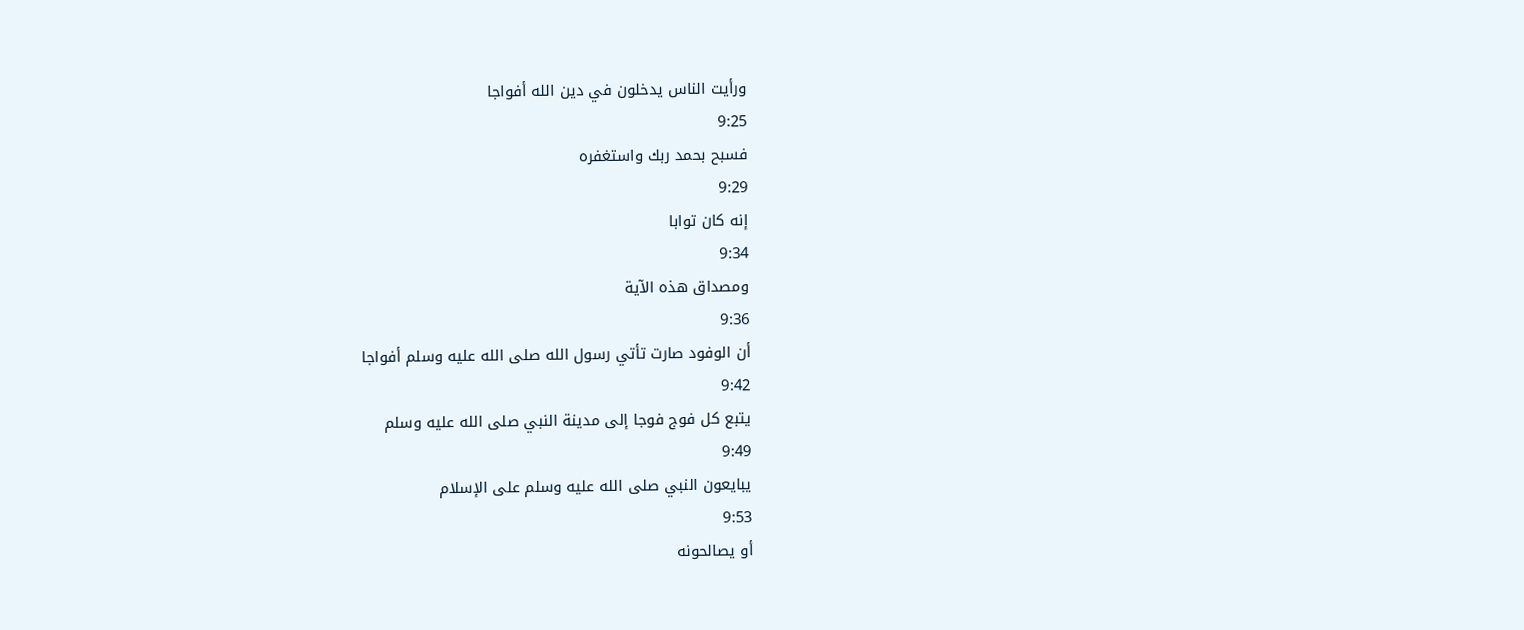ورأيت الناس يدخلون في دين الله أفواجا
9:25
فسبح بحمد ربك واستغفره
9:29
إنه كان توابا
9:34
ومصداق هذه الآية
9:36
أن الوفود صارت تأتي رسول الله صلى الله عليه وسلم أفواجا
9:42
يتبع كل فوج فوجا إلى مدينة النبي صلى الله عليه وسلم
9:49
يبايعون النبي صلى الله عليه وسلم على الإسلام
9:53
أو يصالحونه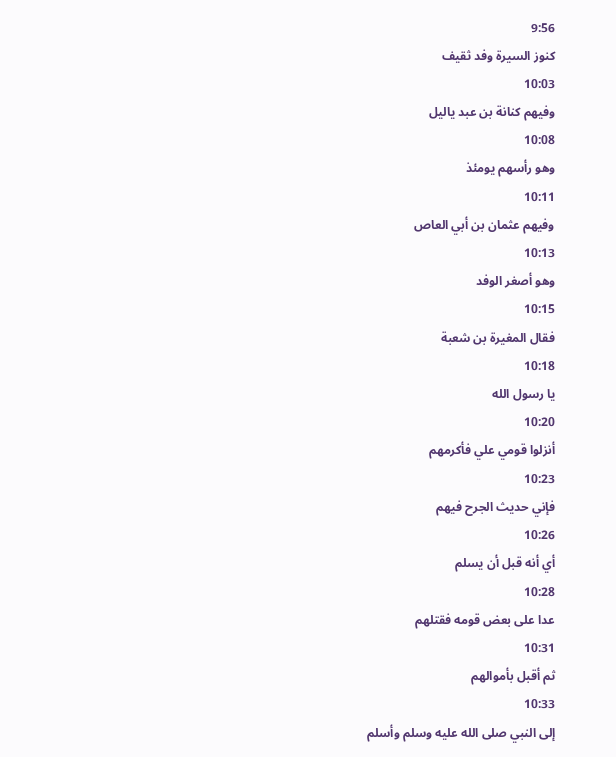9:56
كنوز السيرة وفد ثقيف
10:03
وفيهم كنانة بن عبد ياليل
10:08
وهو رأسهم يومئذ
10:11
وفيهم عثمان بن أبي العاص
10:13
وهو أصغر الوفد
10:15
فقال المغيرة بن شعبة
10:18
يا رسول الله
10:20
أنزلوا قومي علي فأكرمهم
10:23
فإني حديث الجرح فيهم
10:26
أي أنه قبل أن يسلم
10:28
عدا على بعض قومه فقتلهم
10:31
ثم أقبل بأموالهم
10:33
إلى النبي صلى الله عليه وسلم وأسلم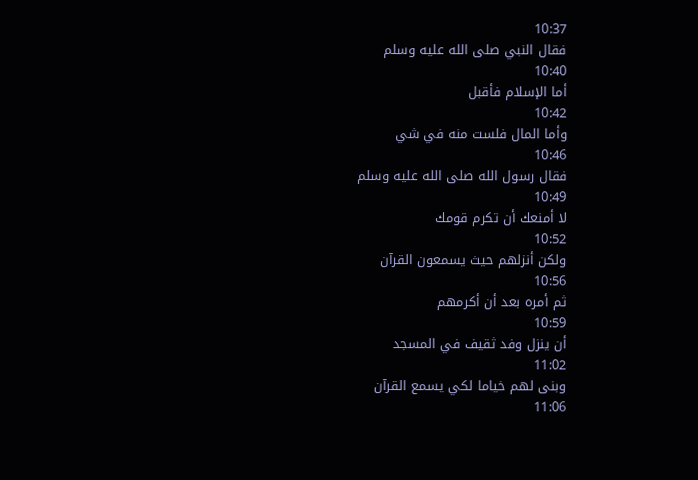10:37
فقال النبي صلى الله عليه وسلم
10:40
أما الإسلام فأقبل
10:42
وأما المال فلست منه في شي
10:46
فقال رسول الله صلى الله عليه وسلم
10:49
لا أمنعك أن تكرم قومك
10:52
ولكن أنزلهم حيث يسمعون القرآن
10:56
ثم أمره بعد أن أكرمهم
10:59
أن ينزل وفد ثقيف في المسجد
11:02
وبنى لهم خياما لكي يسمع القرآن
11:06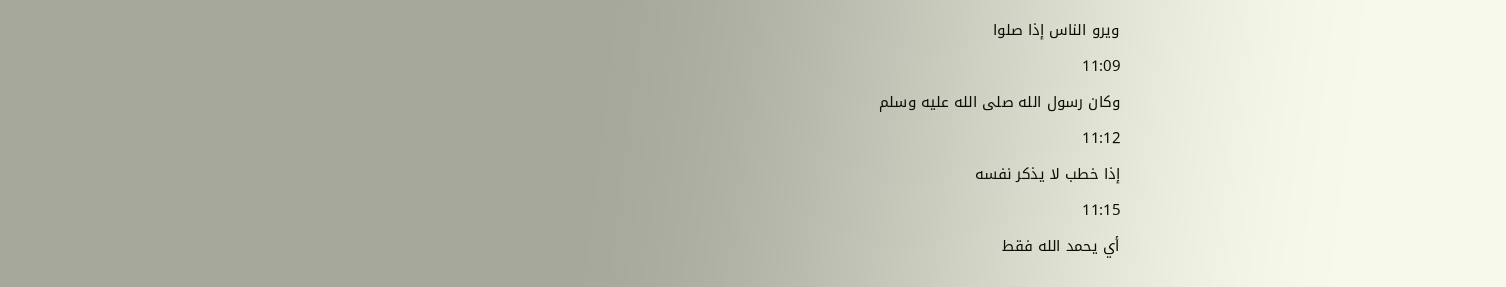ويرو الناس إذا صلوا
11:09
وكان رسول الله صلى الله عليه وسلم
11:12
إذا خطب لا يذكر نفسه
11:15
أي يحمد الله فقط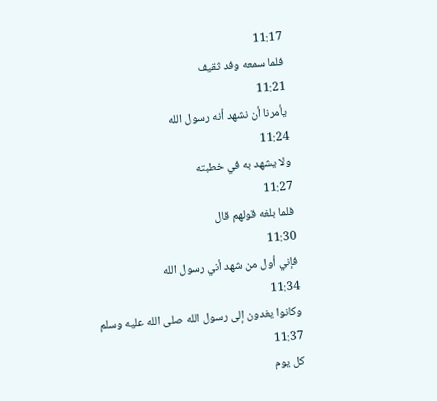11:17
فلما سمعه وفد ثقيف
11:21
يأمرنا أن نشهد أنه رسول الله
11:24
ولا يشهد به في خطبته
11:27
فلما بلغه قولهم قال
11:30
فإني أول من شهد أني رسول الله
11:34
وكانوا يغدون إلى رسول الله صلى الله عليه وسلم
11:37
كل يوم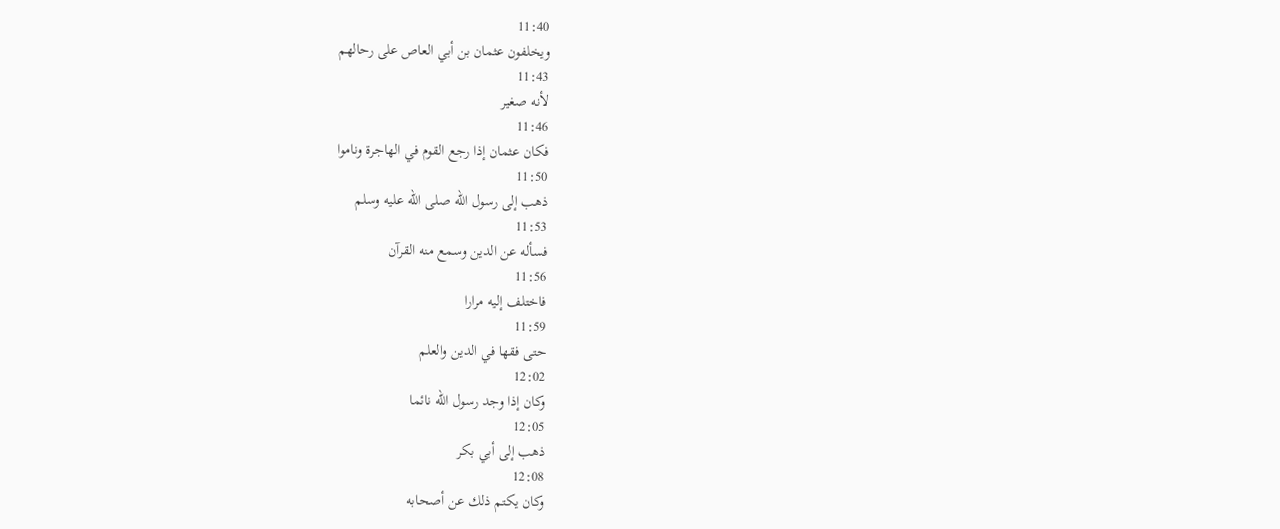11:40
ويخلفون عثمان بن أبي العاص على رحالهم
11:43
لأنه صغير
11:46
فكان عثمان إذا رجع القوم في الهاجرة وناموا
11:50
ذهب إلى رسول الله صلى الله عليه وسلم
11:53
فسأله عن الدين وسمع منه القرآن
11:56
فاختلف إليه مرارا
11:59
حتى فقها في الدين والعلم
12:02
وكان إذا وجد رسول الله نائما
12:05
ذهب إلى أبي بكر
12:08
وكان يكتم ذلك عن أصحابه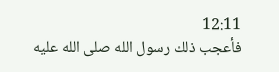12:11
فأعجب ذلك رسول الله صلى الله عليه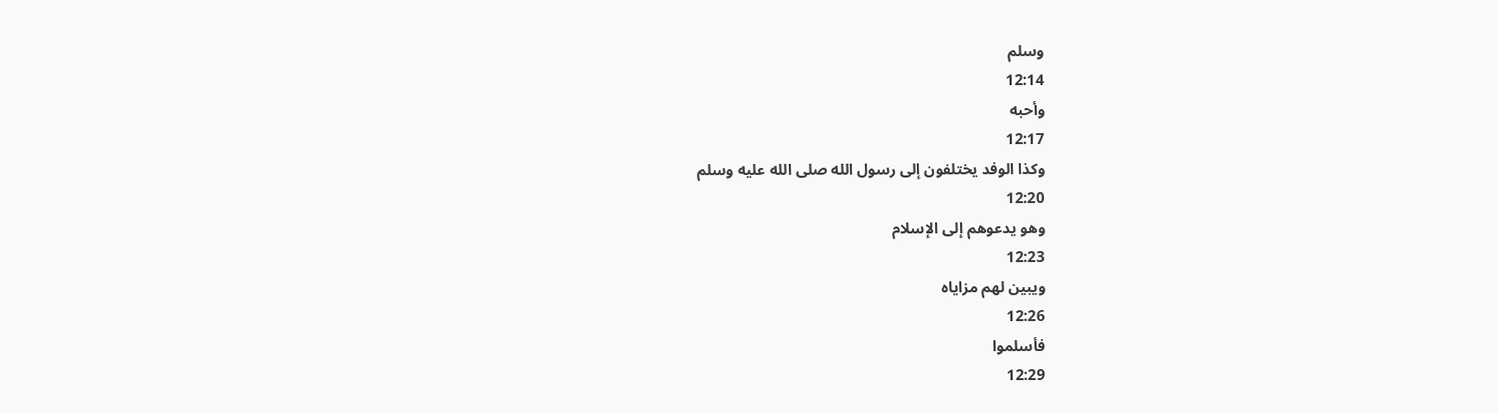وسلم
12:14
وأحبه
12:17
وكذا الوفد يختلفون إلى رسول الله صلى الله عليه وسلم
12:20
وهو يدعوهم إلى الإسلام
12:23
ويبين لهم مزاياه
12:26
فأسلموا
12:29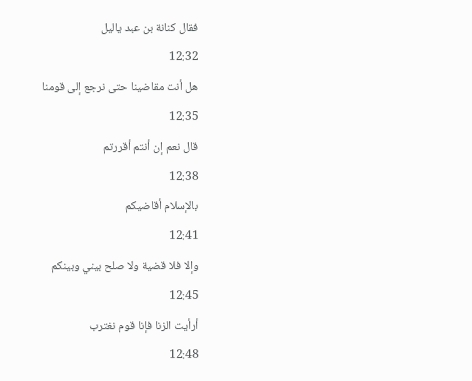فقال كنانة بن عبد ياليل
12:32
هل أنت مقاضينا حتى نرجع إلى قومنا
12:35
قال نعم إن أنتم أقررتم
12:38
بالإسلام أقاضيكم
12:41
وإلا فلا قضية ولا صلح بيني وبينكم
12:45
أرأيت الزنا فإنا قوم نغترب
12:48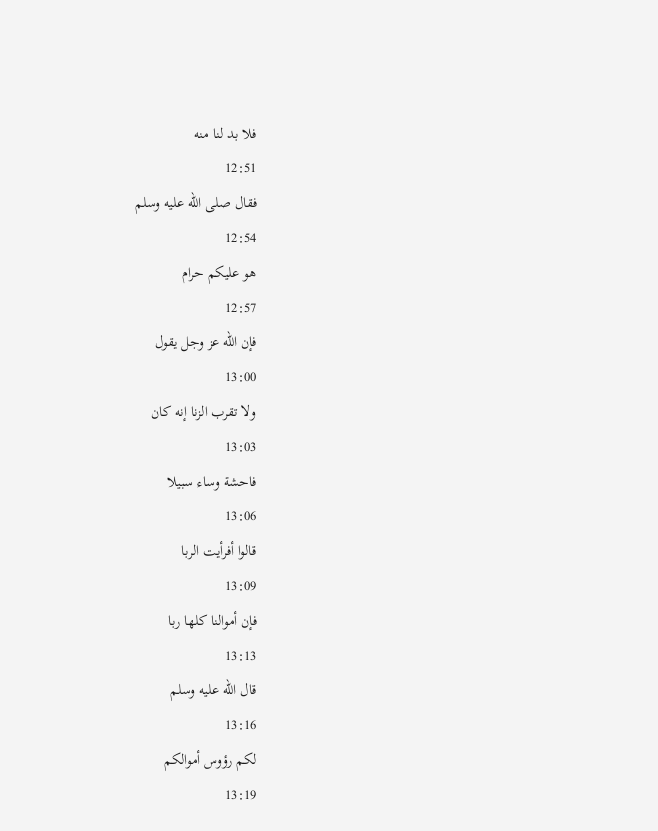فلا بد لنا منه
12:51
فقال صلى الله عليه وسلم
12:54
هو عليكم حرام
12:57
فإن الله عز وجل يقول
13:00
ولا تقرب الزنا إنه كان
13:03
فاحشة وساء سبيلا
13:06
قالوا أفرأيت الربا
13:09
فإن أموالنا كلها ربا
13:13
قال الله عليه وسلم
13:16
لكم رؤوس أموالكم
13:19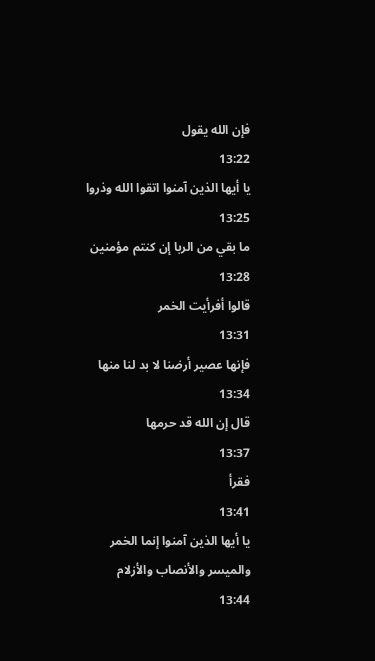فإن الله يقول
13:22
يا أيها الذين آمنوا اتقوا الله وذروا
13:25
ما بقي من الربا إن كنتم مؤمنين
13:28
قالوا أفرأيت الخمر
13:31
فإنها عصير أرضنا لا بد لنا منها
13:34
قال إن الله قد حرمها
13:37
فقرأ
13:41
يا أيها الذين آمنوا إنما الخمر والميسر والأنصاب والأزلام
13:44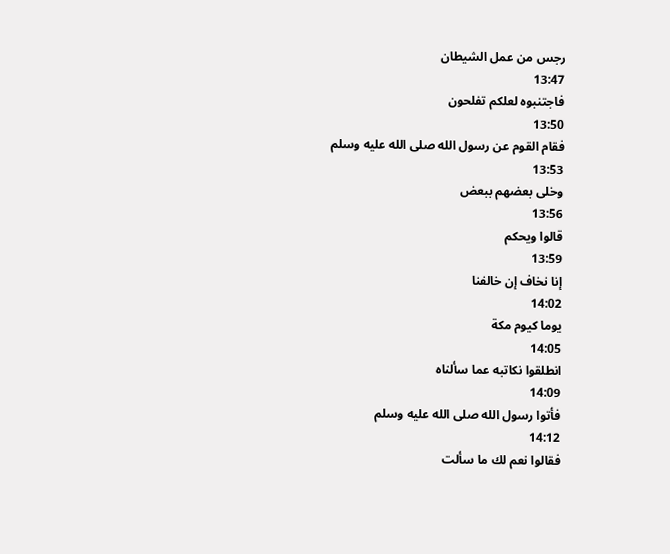رجس من عمل الشيطان
13:47
فاجتنبوه لعلكم تفلحون
13:50
فقام القوم عن رسول الله صلى الله عليه وسلم
13:53
وخلى بعضهم ببعض
13:56
قالوا ويحكم
13:59
إنا نخاف إن خالفنا
14:02
يوما كيوم مكة
14:05
انطلقوا نكاتبه عما سألناه
14:09
فأتوا رسول الله صلى الله عليه وسلم
14:12
فقالوا نعم لك ما سألت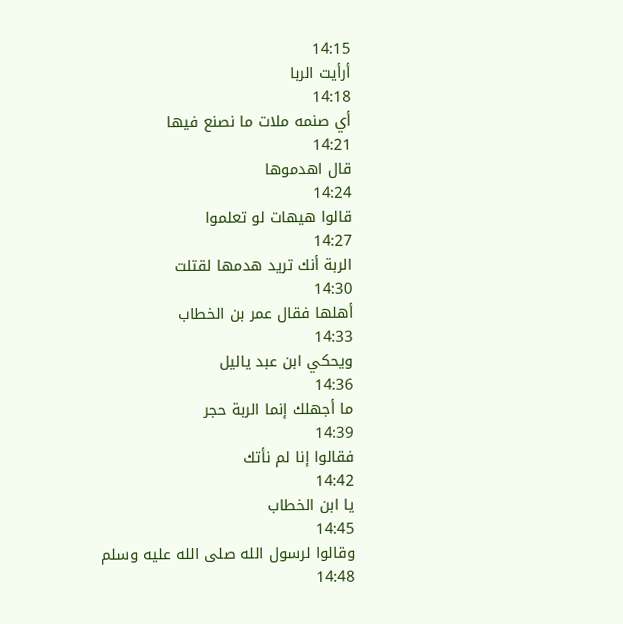14:15
أرأيت الربا
14:18
أي صنمه ملات ما نصنع فيها
14:21
قال اهدموها
14:24
قالوا هيهات لو تعلموا
14:27
الربة أنك تريد هدمها لقتلت
14:30
أهلها فقال عمر بن الخطاب
14:33
ويحكي ابن عبد ياليل
14:36
ما أجهلك إنما الربة حجر
14:39
فقالوا إنا لم نأتك
14:42
يا ابن الخطاب
14:45
وقالوا لرسول الله صلى الله عليه وسلم
14:48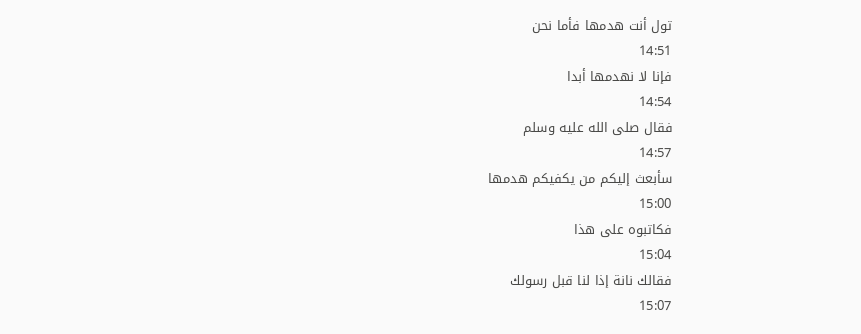تول أنت هدمها فأما نحن
14:51
فإنا لا نهدمها أبدا
14:54
فقال صلى الله عليه وسلم
14:57
سأبعث إليكم من يكفيكم هدمها
15:00
فكاتبوه على هذا
15:04
فقالك نانة إذا لنا قبل رسولك
15:07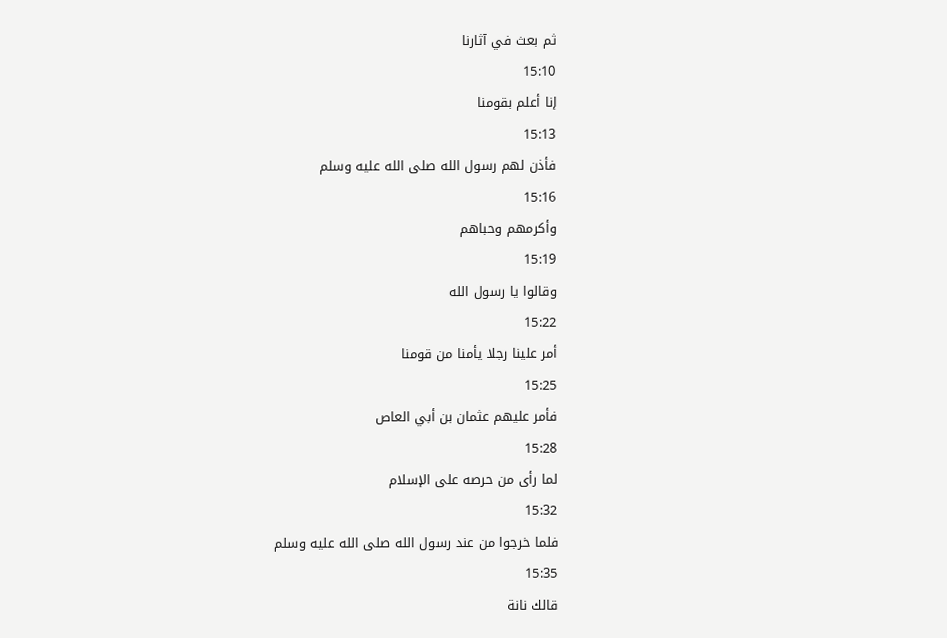ثم بعث في آثارنا
15:10
إنا أعلم بقومنا
15:13
فأذن لهم رسول الله صلى الله عليه وسلم
15:16
وأكرمهم وحباهم
15:19
وقالوا يا رسول الله
15:22
أمر علينا رجلا يأمنا من قومنا
15:25
فأمر عليهم عثمان بن أبي العاص
15:28
لما رأى من حرصه على الإسلام
15:32
فلما خرجوا من عند رسول الله صلى الله عليه وسلم
15:35
قالك نانة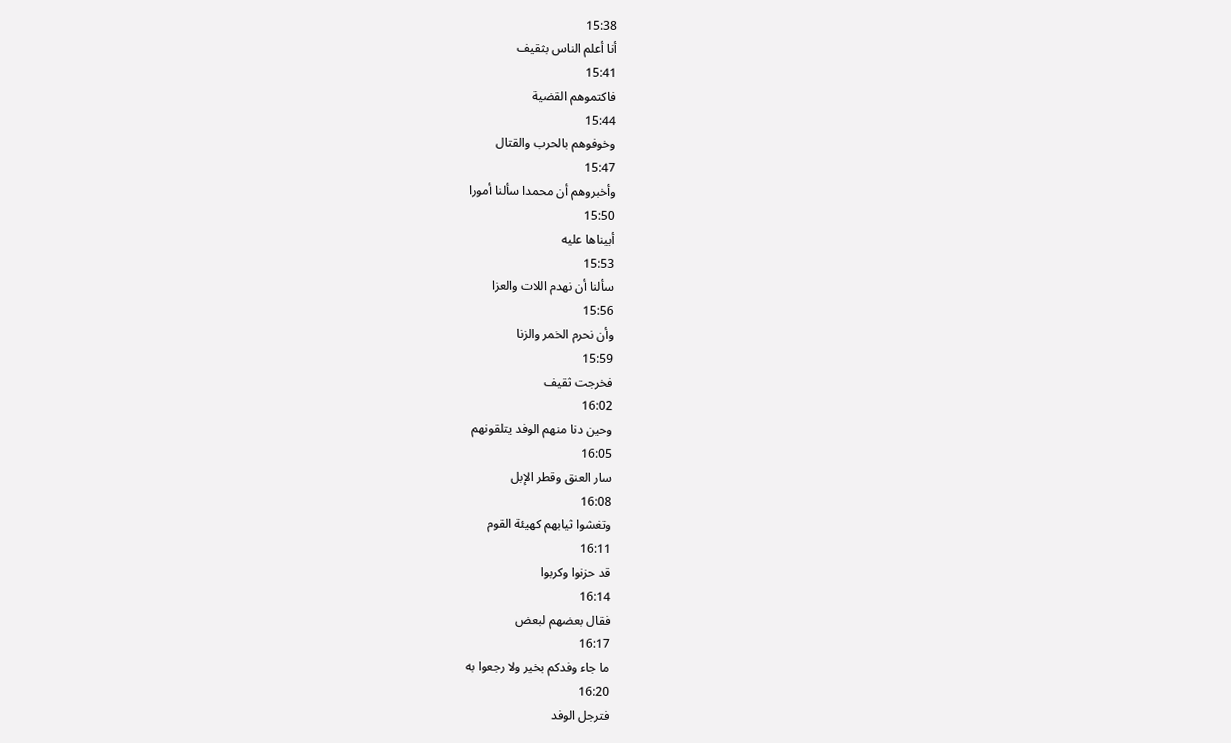15:38
أنا أعلم الناس بثقيف
15:41
فاكتموهم القضية
15:44
وخوفوهم بالحرب والقتال
15:47
وأخبروهم أن محمدا سألنا أمورا
15:50
أبيناها عليه
15:53
سألنا أن نهدم اللات والعزا
15:56
وأن نحرم الخمر والزنا
15:59
فخرجت ثقيف
16:02
وحين دنا منهم الوفد يتلقونهم
16:05
سار العنق وقطر الإبل
16:08
وتغشوا ثيابهم كهيئة القوم
16:11
قد حزنوا وكربوا
16:14
فقال بعضهم لبعض
16:17
ما جاء وفدكم بخير ولا رجعوا به
16:20
فترجل الوفد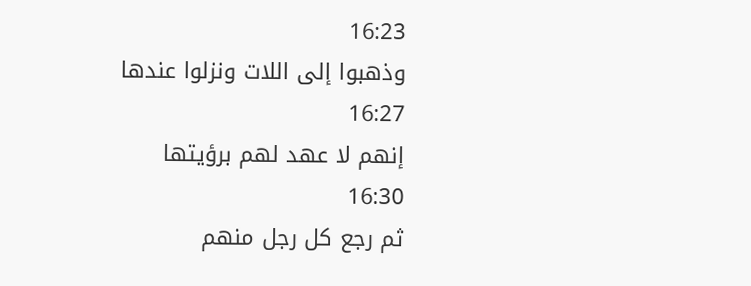16:23
وذهبوا إلى اللات ونزلوا عندها
16:27
إنهم لا عهد لهم برؤيتها
16:30
ثم رجع كل رجل منهم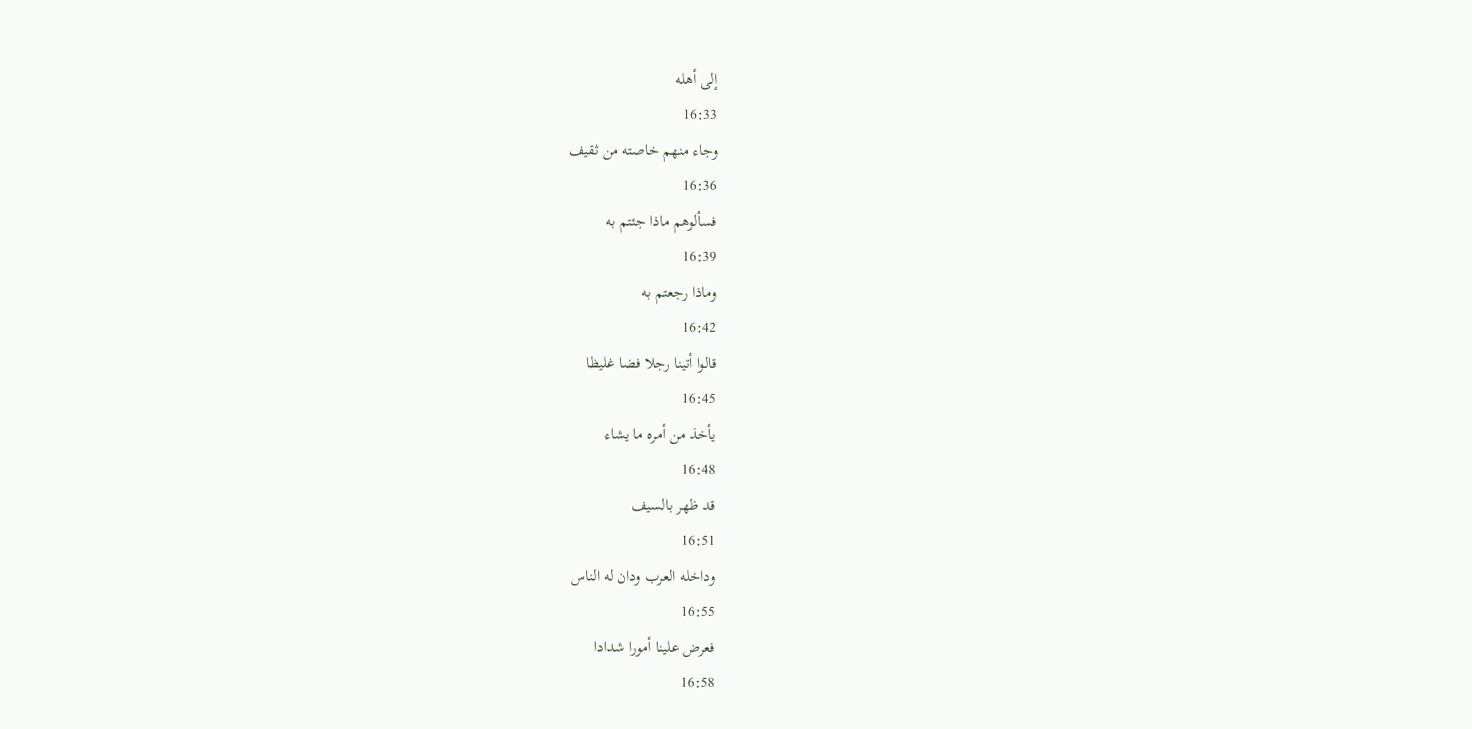إلى أهله
16:33
وجاء منهم خاصته من ثقيف
16:36
فسألوهم ماذا جئتم به
16:39
وماذا رجعتم به
16:42
قالوا أتينا رجلا فضا غليظا
16:45
يأخذ من أمره ما يشاء
16:48
قد ظهر بالسيف
16:51
وداخله العرب ودان له الناس
16:55
فعرض علينا أمورا شدادا
16:58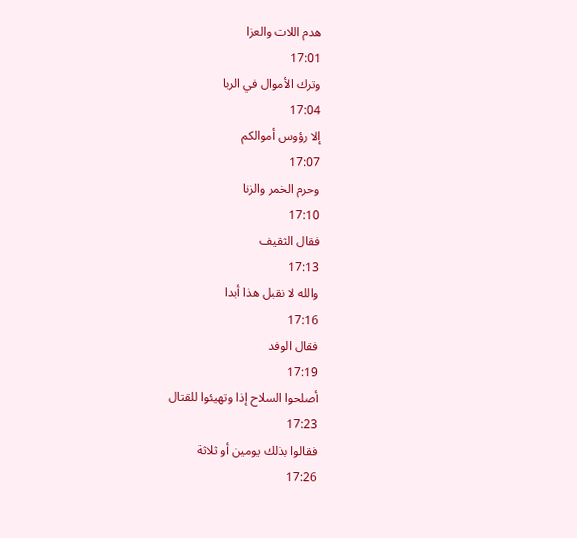هدم اللات والعزا
17:01
وترك الأموال في الربا
17:04
إلا رؤوس أموالكم
17:07
وحرم الخمر والزنا
17:10
فقال الثقيف
17:13
والله لا نقبل هذا أبدا
17:16
فقال الوفد
17:19
أصلحوا السلاح إذا وتهيئوا للقتال
17:23
فقالوا بذلك يومين أو ثلاثة
17:26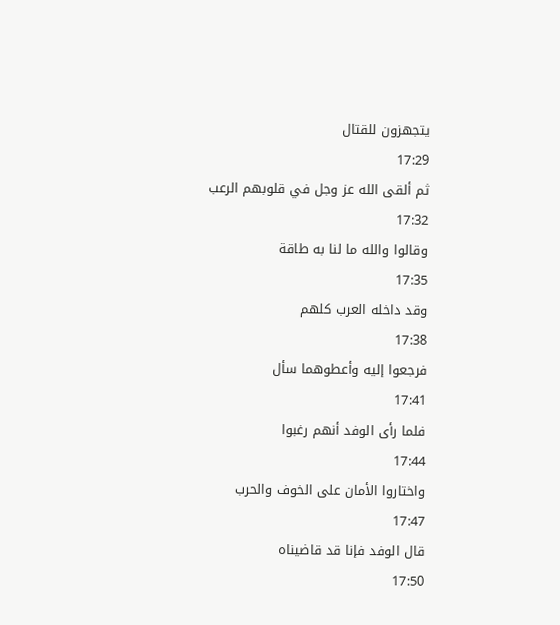يتجهزون للقتال
17:29
ثم ألقى الله عز وجل في قلوبهم الرعب
17:32
وقالوا والله ما لنا به طاقة
17:35
وقد داخله العرب كلهم
17:38
فرجعوا إليه وأعطوهما سأل
17:41
فلما رأى الوفد أنهم رغبوا
17:44
واختاروا الأمان على الخوف والحرب
17:47
قال الوفد فإنا قد قاضيناه
17:50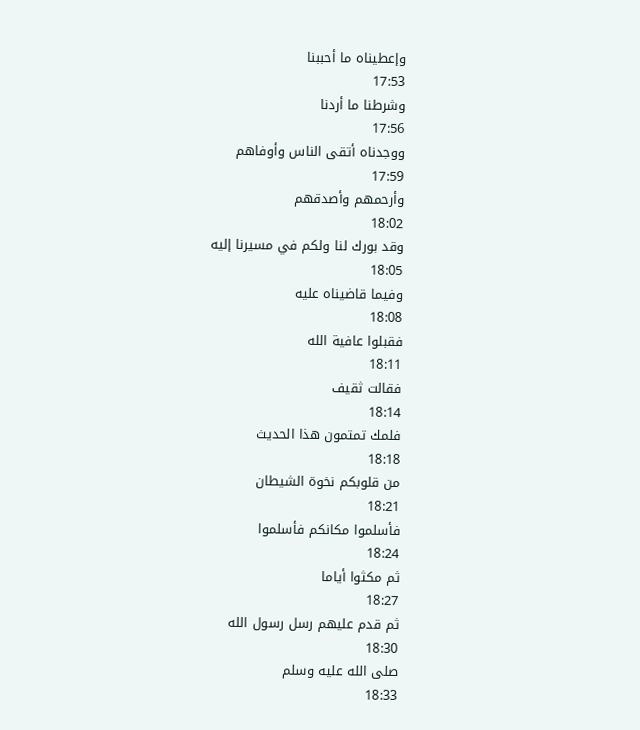وإعطيناه ما أحببنا
17:53
وشرطنا ما أردنا
17:56
ووجدناه أتقى الناس وأوفاهم
17:59
وأرحمهم وأصدقهم
18:02
وقد بورك لنا ولكم في مسيرنا إليه
18:05
وفيما قاضيناه عليه
18:08
فقبلوا عافية الله
18:11
فقالت ثقيف
18:14
فلمك تمتمون هذا الحديث
18:18
من قلوبكم نخوة الشيطان
18:21
فأسلموا مكانكم فأسلموا
18:24
ثم مكثوا أياما
18:27
ثم قدم عليهم رسل رسول الله
18:30
صلى الله عليه وسلم
18:33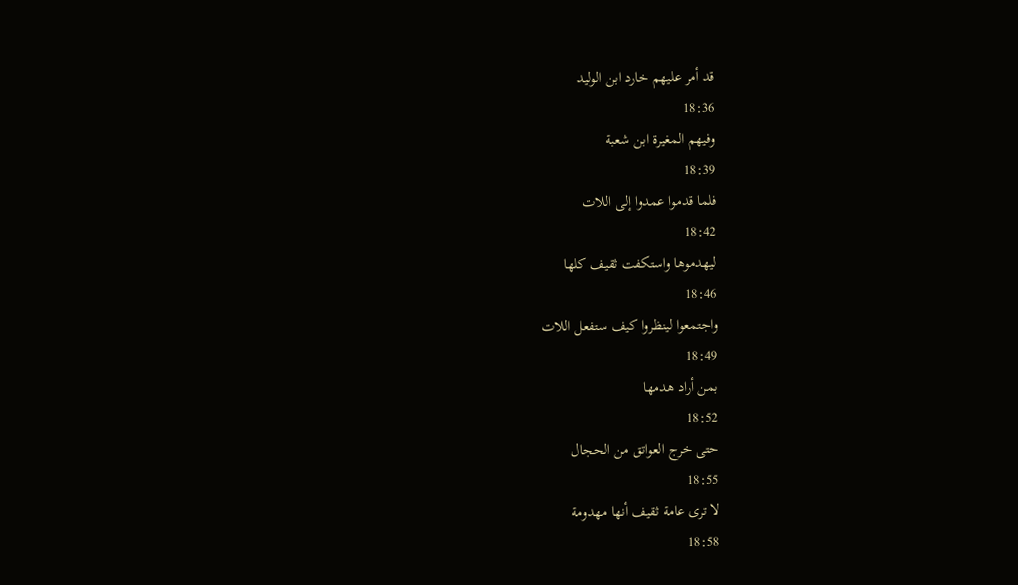قد أمر عليهم خارد ابن الوليد
18:36
وفيهم المغيرة ابن شعبة
18:39
فلما قدموا عمدوا إلى اللات
18:42
ليهدموها واستكفت ثقيف كلها
18:46
واجتمعوا لينظروا كيف ستفعل اللات
18:49
بمن أراد هدمها
18:52
حتى خرج العواتق من الحجال
18:55
لا ترى عامة ثقيف أنها مهدومة
18:58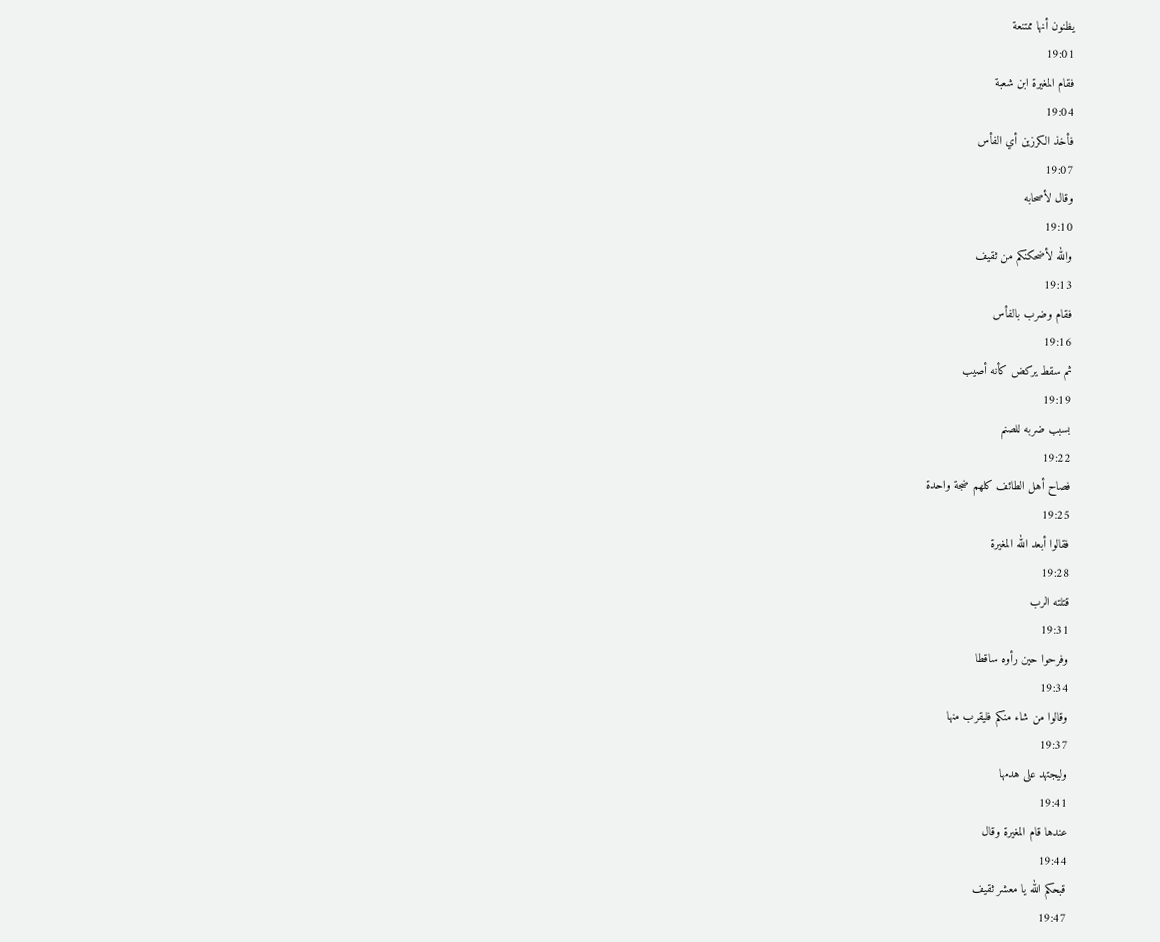يظنون أنها ممتنعة
19:01
فقام المغيرة ابن شعبة
19:04
فأخذ الكرزين أي الفأس
19:07
وقال لأصحابه
19:10
والله لأضحكنكم من ثقيف
19:13
فقام وضرب بالفأس
19:16
ثم سقط يركض كأنه أصيب
19:19
بسبب ضربه للصنم
19:22
فصاح أهل الطائف كلهم ضجة واحدة
19:25
فقالوا أبعد الله المغيرة
19:28
قتلته الرب
19:31
وفرحوا حين رأوه ساقطا
19:34
وقالوا من شاء منكم فليقرب منها
19:37
وليجتهد على هدمها
19:41
عندها قام المغيرة وقال
19:44
قبحكم الله يا معشر ثقيف
19:47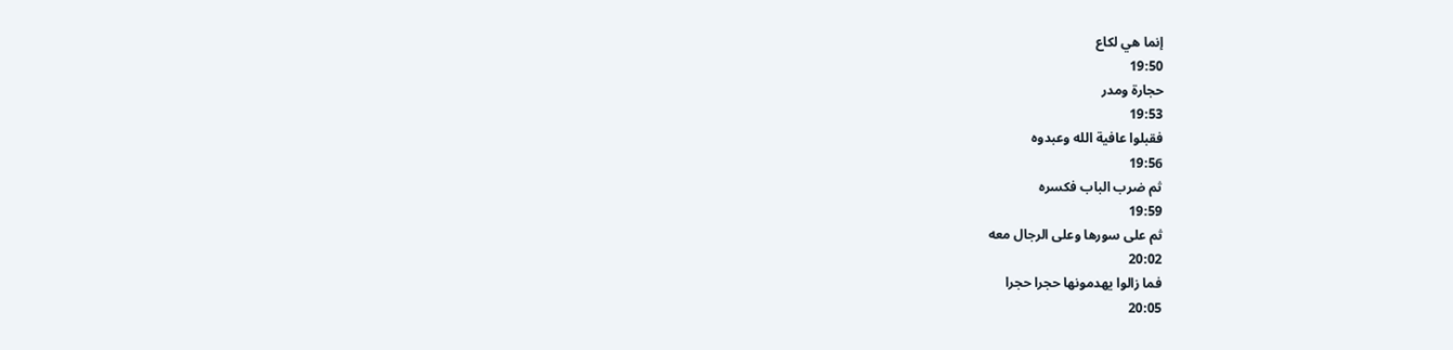إنما هي لكاع
19:50
حجارة ومدر
19:53
فقبلوا عافية الله وعبدوه
19:56
ثم ضرب الباب فكسره
19:59
ثم على سورها وعلى الرجال معه
20:02
فما زالوا يهدمونها حجرا حجرا
20:05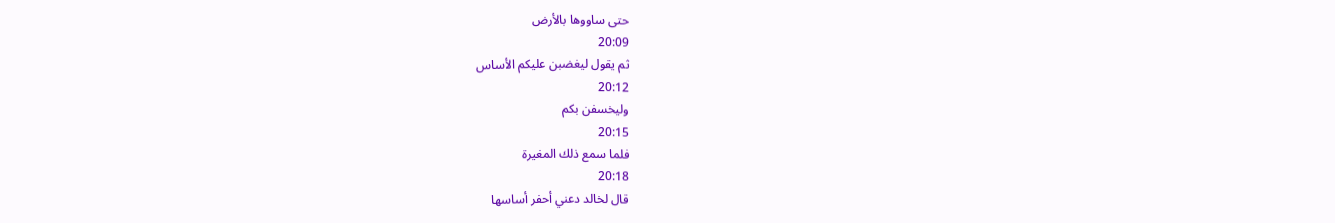حتى ساووها بالأرض
20:09
ثم يقول ليغضبن عليكم الأساس
20:12
وليخسفن بكم
20:15
فلما سمع ذلك المغيرة
20:18
قال لخالد دعني أحفر أساسها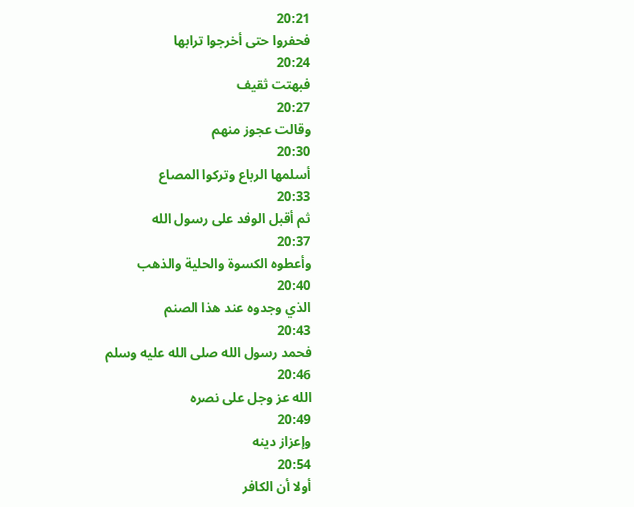20:21
فحفروا حتى أخرجوا ترابها
20:24
فبهتت ثقيف
20:27
وقالت عجوز منهم
20:30
أسلمها الرباع وتركوا المصاع
20:33
ثم أقبل الوفد على رسول الله
20:37
وأعطوه الكسوة والحلية والذهب
20:40
الذي وجدوه عند هذا الصنم
20:43
فحمد رسول الله صلى الله عليه وسلم
20:46
الله عز وجل على نصره
20:49
وإعزاز دينه
20:54
أولا أن الكافر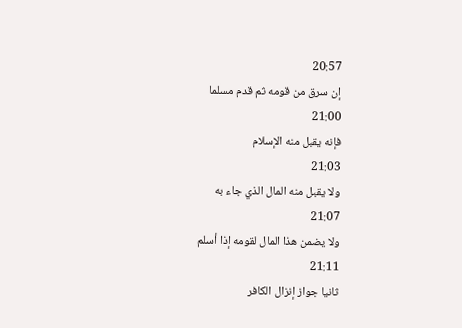20:57
إن سرق من قومه ثم قدم مسلما
21:00
فإنه يقبل منه الإسلام
21:03
ولا يقبل منه المال الذي جاء به
21:07
ولا يضمن هذا المال لقومه إذا أسلم
21:11
ثانيا جواز إنزال الكافر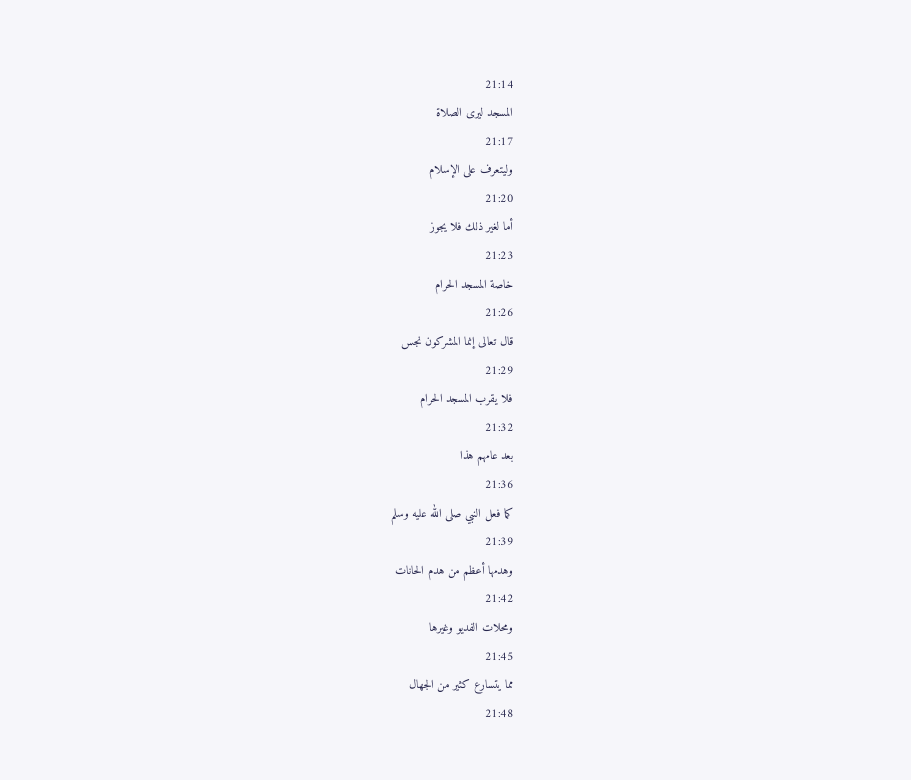21:14
المسجد ليرى الصلاة
21:17
وليتعرف على الإسلام
21:20
أما لغير ذلك فلا يجوز
21:23
خاصة المسجد الحرام
21:26
قال تعالى إنما المشركون نجس
21:29
فلا يقرب المسجد الحرام
21:32
بعد عامهم هذا
21:36
كما فعل النبي صلى الله عليه وسلم
21:39
وهدمها أعظم من هدم الحانات
21:42
ومحلات الفديو وغيرها
21:45
مما يتسارع كثير من الجهال
21:48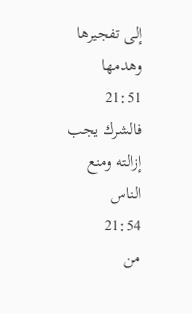إلى تفجيرها وهدمها
21:51
فالشرك يجب إزالته ومنع الناس
21:54
من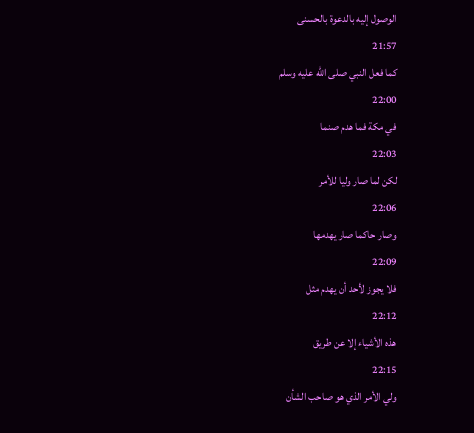الوصول إليه بالدعوة بالحسنى
21:57
كما فعل النبي صلى الله عليه وسلم
22:00
في مكة فما هدم صنما
22:03
لكن لما صار وليا للأمر
22:06
وصار حاكما صار يهدمها
22:09
فلا يجوز لأحد أن يهدم مثل
22:12
هذه الأشياء إلا عن طريق
22:15
ولي الأمر الذي هو صاحب الشأن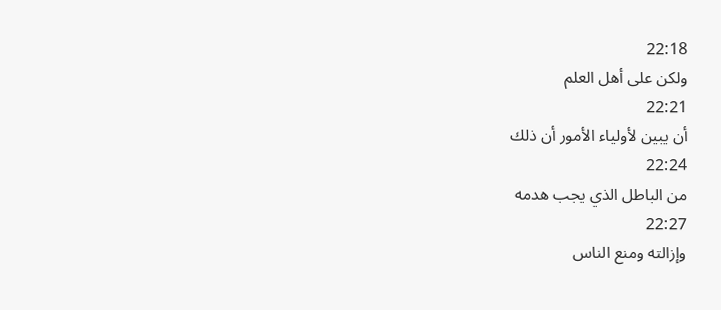22:18
ولكن على أهل العلم
22:21
أن يبين لأولياء الأمور أن ذلك
22:24
من الباطل الذي يجب هدمه
22:27
وإزالته ومنع الناس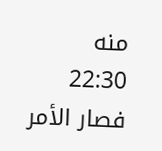منه
22:30
فصار الأمر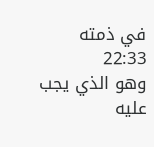في ذمته
22:33
وهو الذي يجب عليه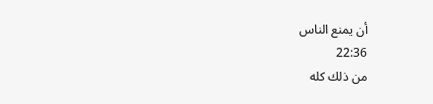أن يمنع الناس
22:36
من ذلك كله